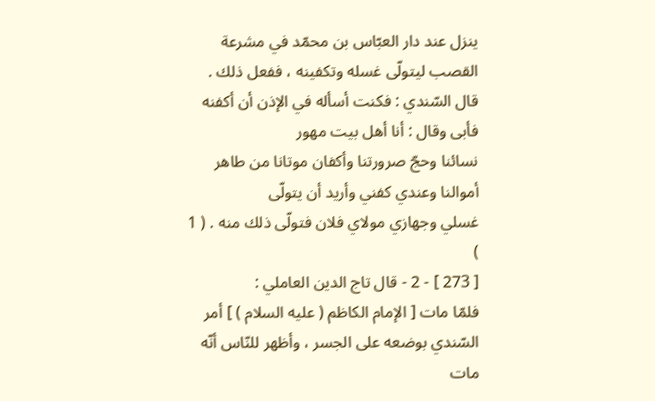ينزل عند دار العبّاس بن محمّد في مشرعة القصب ليتولّى غسله وتكفينه ، ففعل ذلك .
قال السّندي : فكنت أسأله في الإذن أن أكفنه فأبى وقال : أنا أهل بيت مهور
نسائنا وحجّ صرورتنا وأكفان موتانا من طاهر أموالنا وعندي كفني وأريد أن يتولّى
غسلي وجهازي مولاي فلان فتولّى ذلك منه . ( 1 )
[ 273 ] - 2 - قال تاج الدين العاملي :
فلمّا مات [ الإمام الكاظم ( عليه السلام ) ] أمر السّندي بوضعه على الجسر ، وأظهر للنّاس أنّه
مات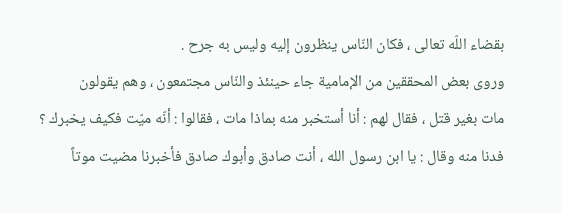بقضاء اللّه تعالى ، فكان النّاس ينظرون إليه وليس به جرح .
وروى بعض المحققين من الإمامية جاء حينئذ والنّاس مجتمعون ، وهم يقولون
مات بغير قتل ، فقال لهم : أنا أستخبر منه بماذا مات ، فقالوا : أنّه ميّت فكيف يخبرك ؟
فدنا منه وقال : يا ابن رسول الله ، أنت صادق وأبوك صادق فأخبرنا مضيت موتاً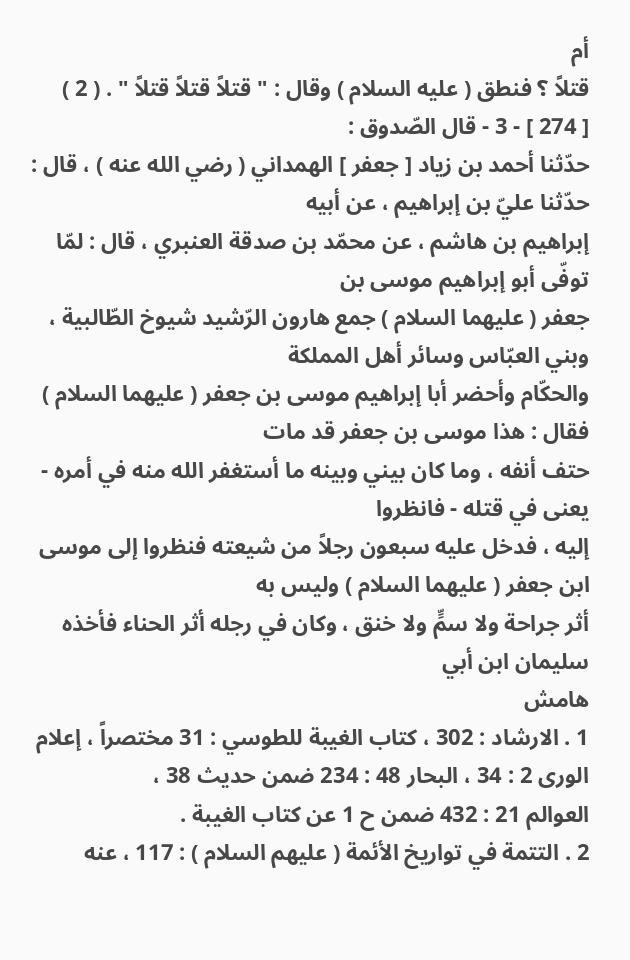أم
قتلاً ؟ فنطق ( عليه السلام ) وقال : " قتلاً قتلاً قتلاً " . ( 2 )
[ 274 ] - 3 - قال الصّدوق :
حدّثنا أحمد بن زياد [ جعفر ] الهمداني ( رضي الله عنه ) ، قال : حدّثنا عليّ بن إبراهيم ، عن أبيه
إبراهيم بن هاشم ، عن محمّد بن صدقة العنبري ، قال : لمّا توفّى أبو إبراهيم موسى بن
جعفر ( عليهما السلام ) جمع هارون الرّشيد شيوخ الطّالبية ، وبني العبّاس وسائر أهل المملكة
والحكّام وأحضر أبا إبراهيم موسى بن جعفر ( عليهما السلام ) فقال : هذا موسى بن جعفر قد مات
حتف أنفه ، وما كان بيني وبينه ما أستغفر الله منه في أمره - يعنى في قتله - فانظروا
إليه ، فدخل عليه سبعون رجلاً من شيعته فنظروا إلى موسى ابن جعفر ( عليهما السلام ) وليس به
أثر جراحة ولا سمٍّ ولا خنق ، وكان في رجله أثر الحناء فأخذه سليمان ابن أبي
هامش
1 . الارشاد : 302 ، كتاب الغيبة للطوسي : 31 مختصراً ، إعلام الورى 2 : 34 ، البحار 48 : 234 ضمن حديث 38 ،
العوالم 21 : 432 ضمن ح 1 عن كتاب الغيبة .
2 . التتمة في تواريخ الأئمة ( عليهم السلام ) : 117 ، عنه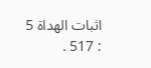اثبات الهداة 5 : 517 .